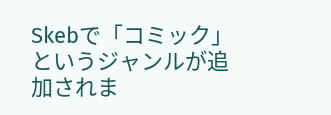Skebで「コミック」というジャンルが追加されま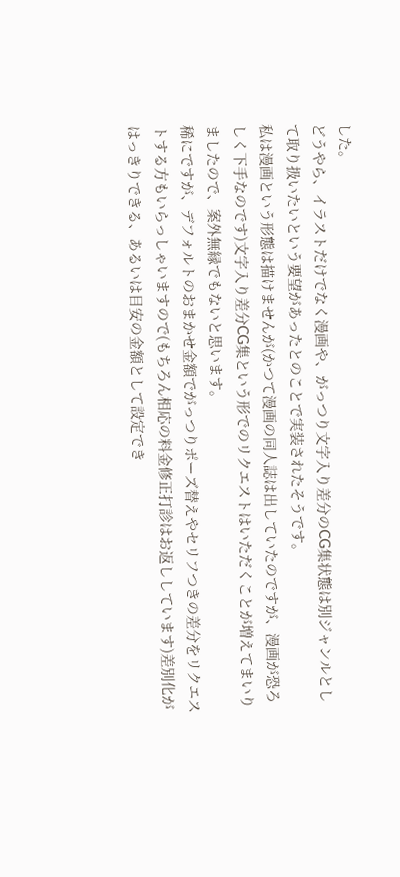した。
どうやら、イラストだけでなく漫画や、がっつり文字入り差分のCG集状態は別ジャンルとして取り扱いたいという要望があったとのことで実装されたそうです。
私は漫画という形態は描けませんが(かつて漫画の同人誌は出していたのですが、漫画が恐ろしく下手なのです)文字入り差分CG集という形でのリクエストはいただくことが増えてまいりましたので、案外無縁でもないと思います。
稀にですが、デフォルトのおまかせ金額でがっつりポーズ替えやセリフつきの差分をリクエストする方もいらっしゃいますので(もちろん相応の料金修正打診はお返ししています)差別化がはっきりできる、あるいは目安の金額として設定でき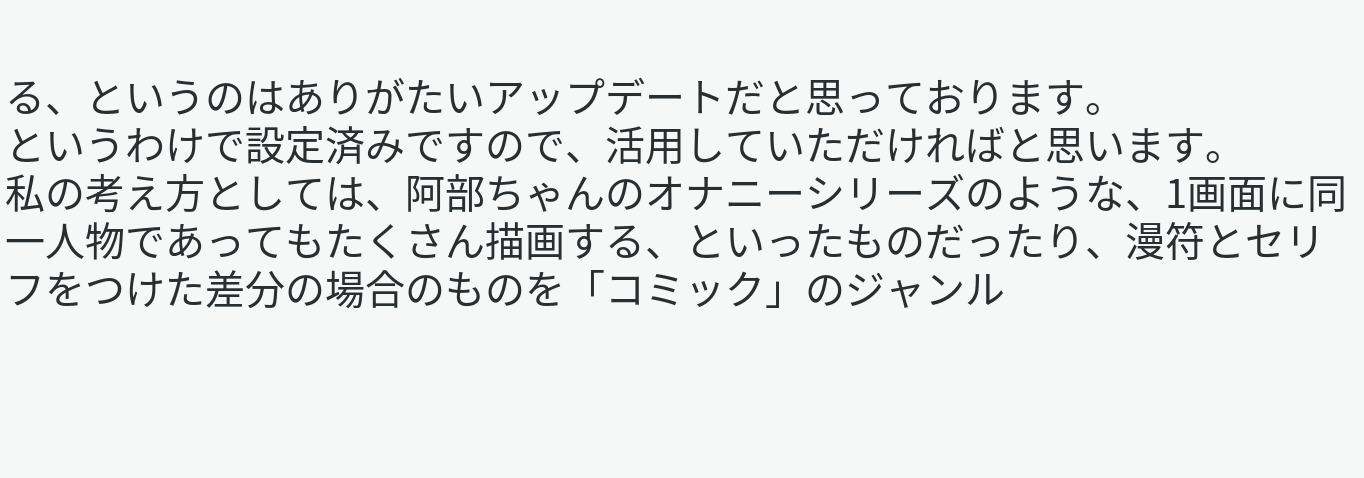る、というのはありがたいアップデートだと思っております。
というわけで設定済みですので、活用していただければと思います。
私の考え方としては、阿部ちゃんのオナニーシリーズのような、1画面に同一人物であってもたくさん描画する、といったものだったり、漫符とセリフをつけた差分の場合のものを「コミック」のジャンル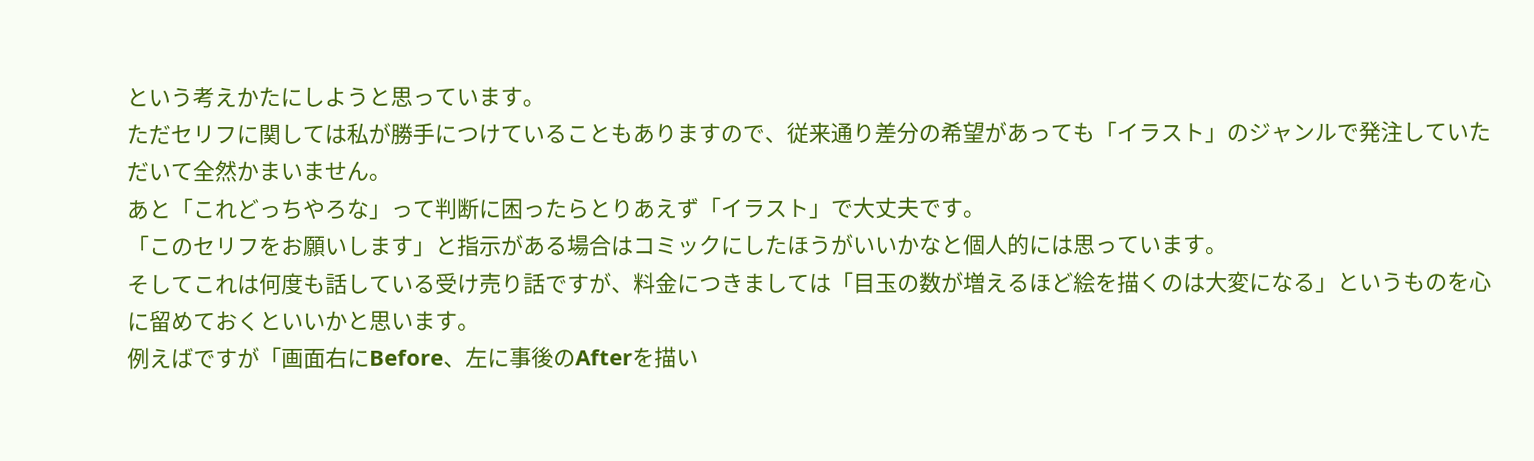という考えかたにしようと思っています。
ただセリフに関しては私が勝手につけていることもありますので、従来通り差分の希望があっても「イラスト」のジャンルで発注していただいて全然かまいません。
あと「これどっちやろな」って判断に困ったらとりあえず「イラスト」で大丈夫です。
「このセリフをお願いします」と指示がある場合はコミックにしたほうがいいかなと個人的には思っています。
そしてこれは何度も話している受け売り話ですが、料金につきましては「目玉の数が増えるほど絵を描くのは大変になる」というものを心に留めておくといいかと思います。
例えばですが「画面右にBefore、左に事後のAfterを描い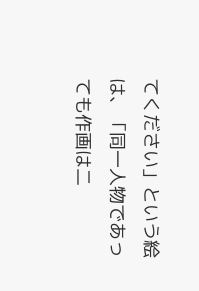てください」という絵は、「同一人物であっても作画は二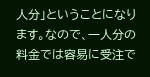人分」ということになります。なので、一人分の料金では容易に受注で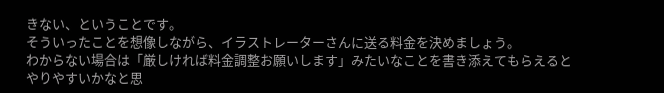きない、ということです。
そういったことを想像しながら、イラストレーターさんに送る料金を決めましょう。
わからない場合は「厳しければ料金調整お願いします」みたいなことを書き添えてもらえるとやりやすいかなと思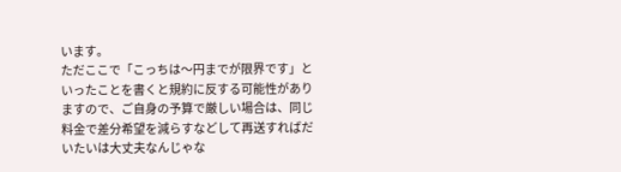います。
ただここで「こっちは〜円までが限界です」といったことを書くと規約に反する可能性がありますので、ご自身の予算で厳しい場合は、同じ料金で差分希望を減らすなどして再送すればだいたいは大丈夫なんじゃな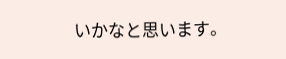いかなと思います。